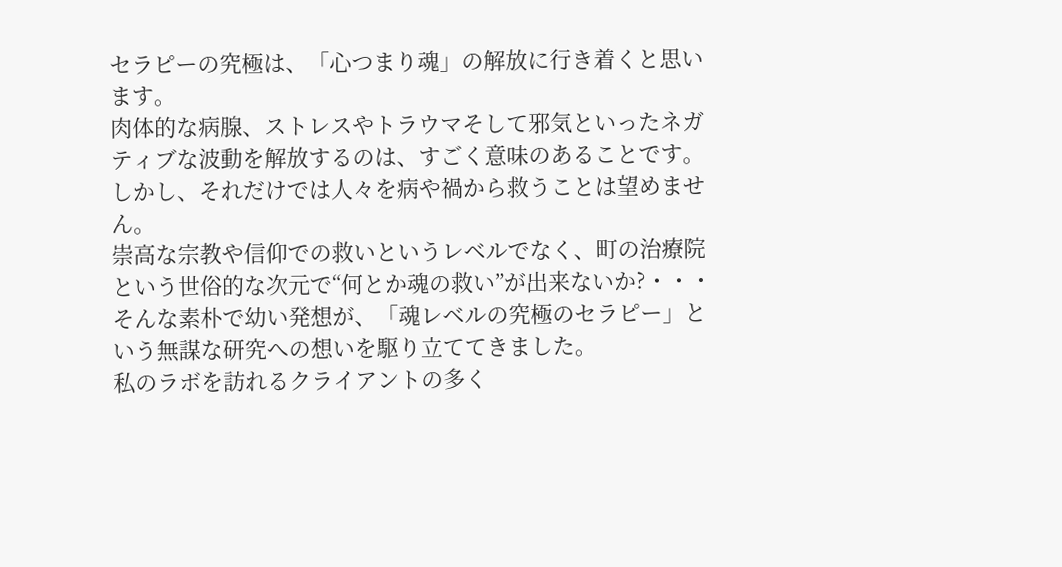セラピーの究極は、「心つまり魂」の解放に行き着くと思います。
肉体的な病腺、ストレスやトラウマそして邪気といったネガティブな波動を解放するのは、すごく意味のあることです。しかし、それだけでは人々を病や禍から救うことは望めません。
崇高な宗教や信仰での救いというレベルでなく、町の治療院という世俗的な次元で“何とか魂の救い”が出来ないか?・・・
そんな素朴で幼い発想が、「魂レベルの究極のセラピー」という無謀な研究への想いを駆り立ててきました。
私のラボを訪れるクライアントの多く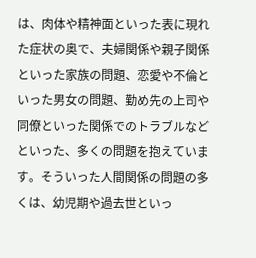は、肉体や精神面といった表に現れた症状の奥で、夫婦関係や親子関係といった家族の問題、恋愛や不倫といった男女の問題、勤め先の上司や同僚といった関係でのトラブルなどといった、多くの問題を抱えています。そういった人間関係の問題の多くは、幼児期や過去世といっ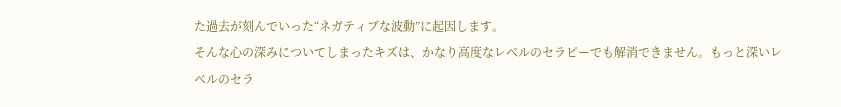た過去が刻んでいった“ネガティブな波動”に起因します。
そんな心の深みについてしまったキズは、かなり高度なレベルのセラピーでも解消できません。もっと深いレベルのセラ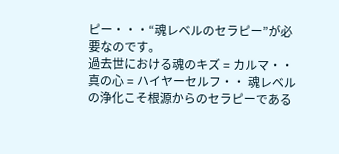ピー・・・“魂レベルのセラピー”が必要なのです。
過去世における魂のキズ = カルマ・・ 真の心 = ハイヤーセルフ・・ 魂レベルの浄化こそ根源からのセラピーである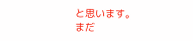と思います。
まだ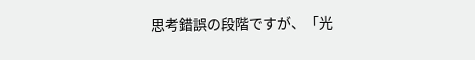思考錯誤の段階ですが、「光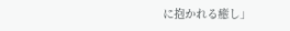に抱かれる癒し」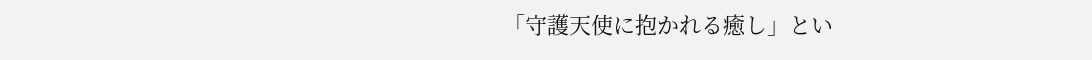「守護天使に抱かれる癒し」とい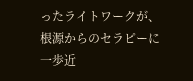ったライトワークが、根源からのセラピーに一歩近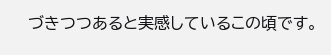づきつつあると実感しているこの頃です。